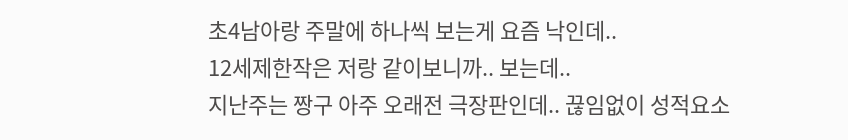초4남아랑 주말에 하나씩 보는게 요즘 낙인데..
12세제한작은 저랑 같이보니까.. 보는데..
지난주는 짱구 아주 오래전 극장판인데.. 끊임없이 성적요소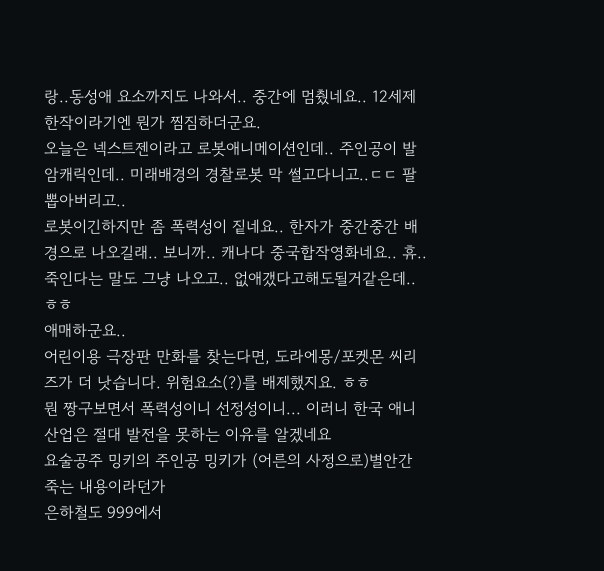랑..동성애 요소까지도 나와서.. 중간에 멈췄네요.. 12세제한작이라기엔 뭔가 찜짐하더군요.
오늘은 넥스트젠이라고 로봇애니메이션인데.. 주인공이 발암캐릭인데.. 미래배경의 경찰로봇 막 썰고다니고..ㄷㄷ 팔뽑아버리고..
로봇이긴하지만 좀 폭력성이 짙네요.. 한자가 중간중간 배경으로 나오길래.. 보니까.. 캐나다 중국합작영화네요.. 휴.. 죽인다는 말도 그냥 나오고.. 없애갰다고해도될거같은데..ㅎㅎ
애매하군요..
어린이용 극장판 만화를 찾는다면, 도라에몽/포켓몬 씨리즈가 더 낫습니다. 위험요소(?)를 배제했지요. ㅎㅎ
뭔 짱구보면서 폭력성이니 선정성이니... 이러니 한국 애니산업은 절대 발전을 못하는 이유를 알겠네요
요술공주 밍키의 주인공 밍키가 (어른의 사정으로)별안간 죽는 내용이라던가
은하철도 999에서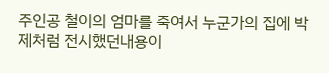주인공 철이의 엄마를 죽여서 누군가의 집에 박제처럼 전시했던내용이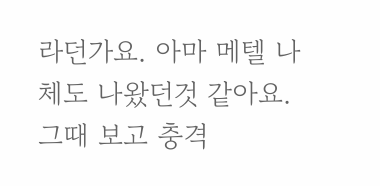라던가요. 아마 메텔 나체도 나왔던것 같아요.
그때 보고 충격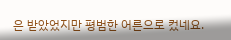은 받았었지만 평범한 어른으로 컸네요.